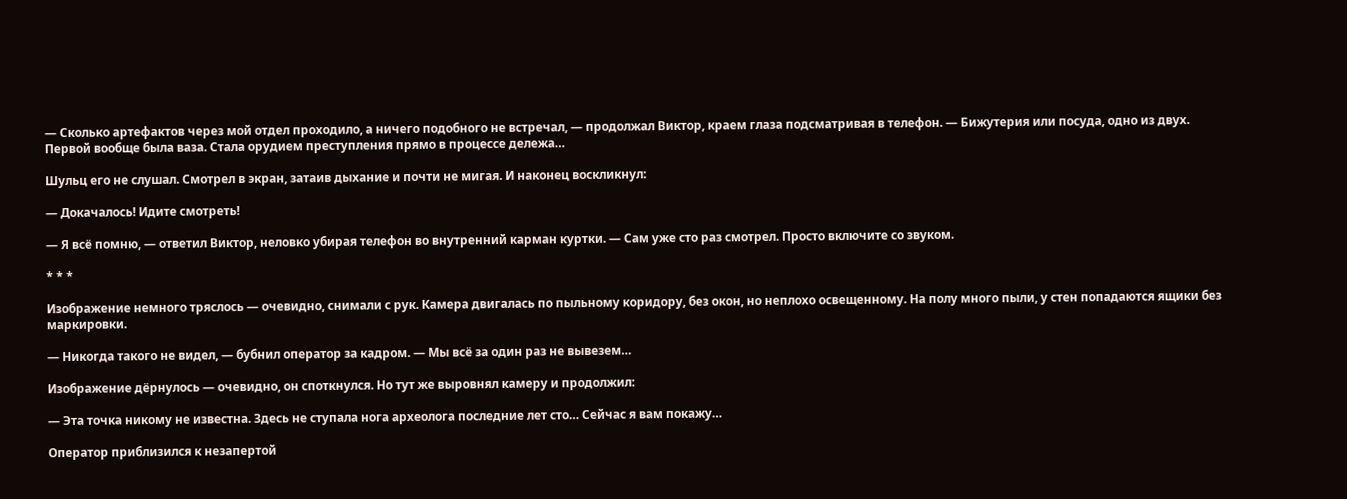— Сколько артефактов через мой отдел проходило, а ничего подобного не встречал, — продолжал Виктор, краем глаза подсматривая в телефон. — Бижутерия или посуда, одно из двух. Первой вообще была ваза. Стала орудием преступления прямо в процессе дележа…

Шульц его не слушал. Смотрел в экран, затаив дыхание и почти не мигая. И наконец воскликнул:

— Докачалось! Идите смотреть!

— Я всё помню, — ответил Виктор, неловко убирая телефон во внутренний карман куртки. — Сам уже сто раз смотрел. Просто включите со звуком.

* * *

Изображение немного тряслось — очевидно, снимали с рук. Камера двигалась по пыльному коридору, без окон, но неплохо освещенному. На полу много пыли, у стен попадаются ящики без маркировки.

— Никогда такого не видел, — бубнил оператор за кадром. — Мы всё за один раз не вывезем…

Изображение дёрнулось — очевидно, он споткнулся. Но тут же выровнял камеру и продолжил:

— Эта точка никому не известна. Здесь не ступала нога археолога последние лет сто… Сейчас я вам покажу…

Оператор приблизился к незапертой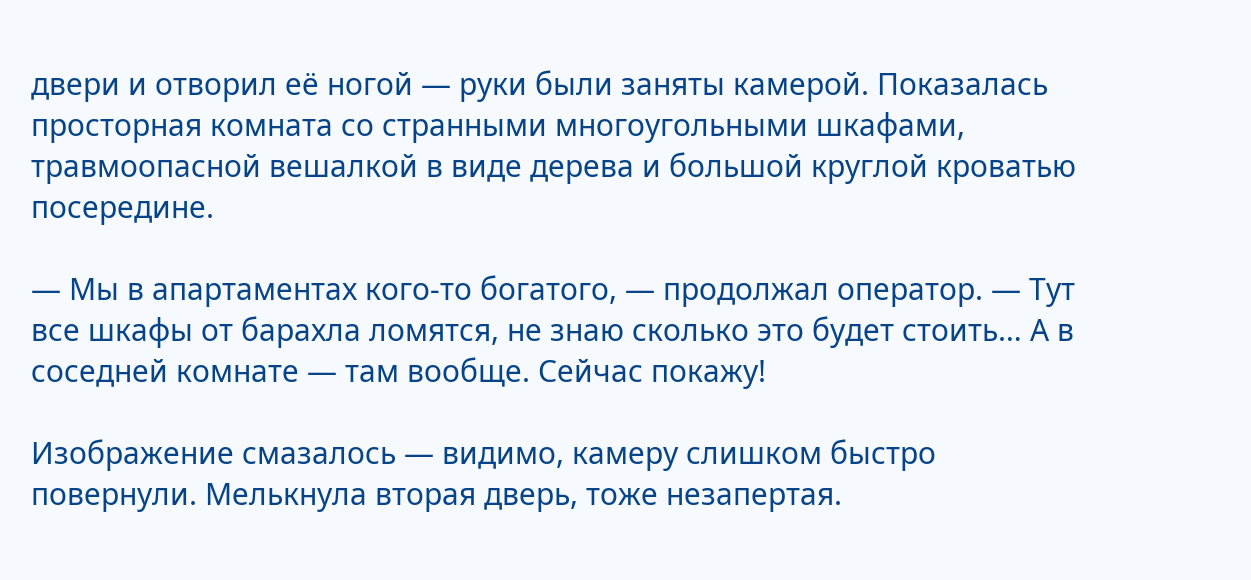двери и отворил её ногой — руки были заняты камерой. Показалась просторная комната со странными многоугольными шкафами, травмоопасной вешалкой в виде дерева и большой круглой кроватью посередине.

— Мы в апартаментах кого-то богатого, — продолжал оператор. — Тут все шкафы от барахла ломятся, не знаю сколько это будет стоить… А в соседней комнате — там вообще. Сейчас покажу!

Изображение смазалось — видимо, камеру слишком быстро повернули. Мелькнула вторая дверь, тоже незапертая.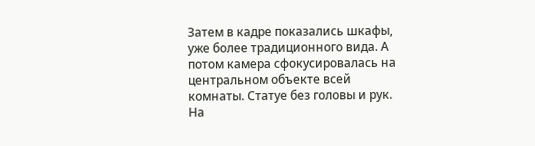Затем в кадре показались шкафы, уже более традиционного вида. А потом камера сфокусировалась на центральном объекте всей комнаты. Статуе без головы и рук. На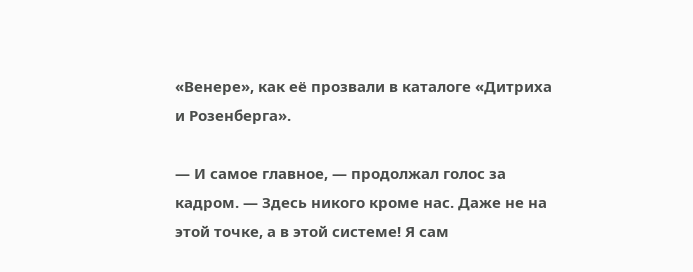«Венере», как её прозвали в каталоге «Дитриха и Розенберга».

— И самое главное, — продолжал голос за кадром. — Здесь никого кроме нас. Даже не на этой точке, а в этой системе! Я сам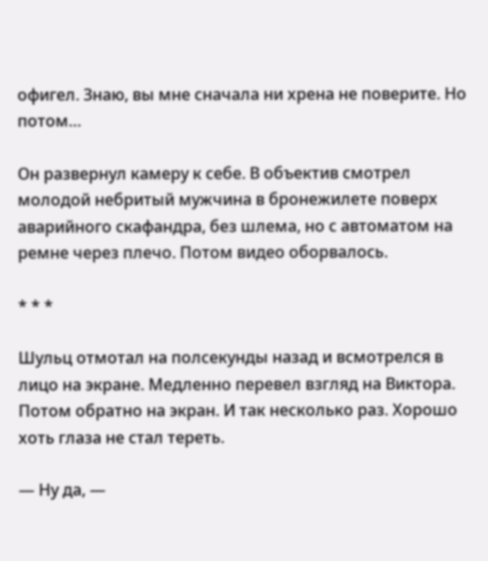офигел. Знаю, вы мне сначала ни хрена не поверите. Но потом…

Он развернул камеру к себе. В объектив смотрел молодой небритый мужчина в бронежилете поверх аварийного скафандра, без шлема, но с автоматом на ремне через плечо. Потом видео оборвалось.

* * *

Шульц отмотал на полсекунды назад и всмотрелся в лицо на экране. Медленно перевел взгляд на Виктора. Потом обратно на экран. И так несколько раз. Хорошо хоть глаза не стал тереть.

— Ну да, —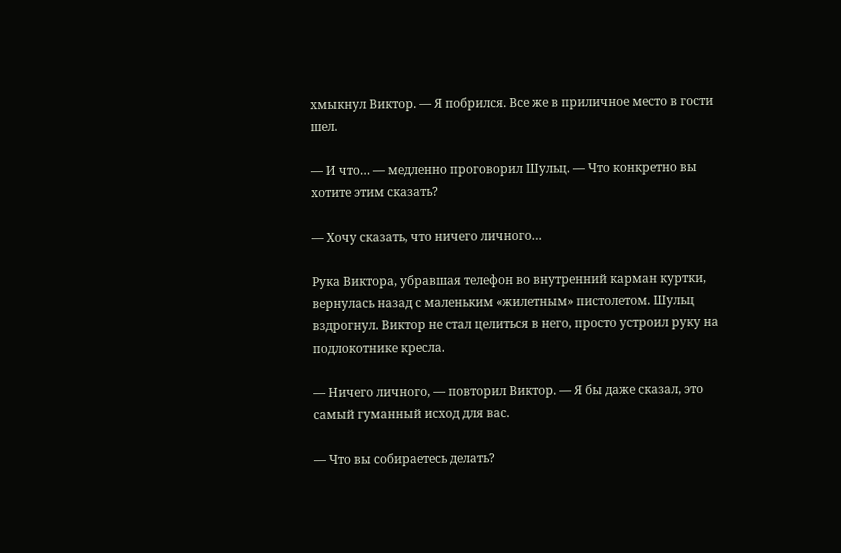хмыкнул Виктор. — Я побрился. Все же в приличное место в гости шел.

— И что… — медленно проговорил Шульц. — Что конкретно вы хотите этим сказать?

— Хочу сказать, что ничего личного…

Рука Виктора, убравшая телефон во внутренний карман куртки, вернулась назад с маленьким «жилетным» пистолетом. Шульц вздрогнул. Виктор не стал целиться в него, просто устроил руку на подлокотнике кресла.

— Ничего личного, — повторил Виктор. — Я бы даже сказал, это самый гуманный исход для вас.

— Что вы собираетесь делать?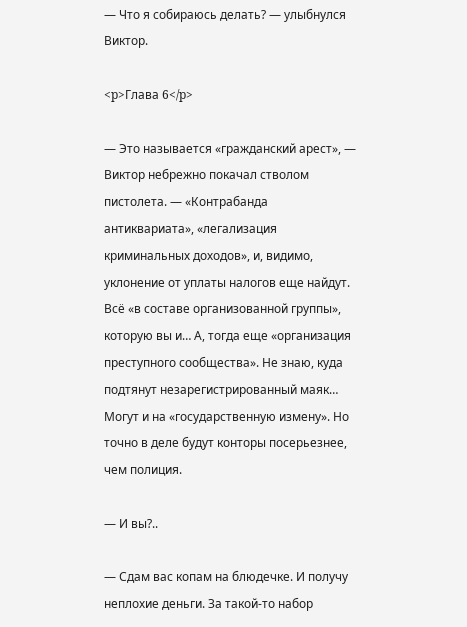— Что я собираюсь делать? — улыбнулся Виктор.

<p>Глава 6</p>

— Это называется «гражданский арест», — Виктор небрежно покачал стволом пистолета. — «Контрабанда антиквариата», «легализация криминальных доходов», и, видимо, уклонение от уплаты налогов еще найдут. Всё «в составе организованной группы», которую вы и… А, тогда еще «организация преступного сообщества». Не знаю, куда подтянут незарегистрированный маяк… Могут и на «государственную измену». Но точно в деле будут конторы посерьезнее, чем полиция.

— И вы?..

— Сдам вас копам на блюдечке. И получу неплохие деньги. За такой-то набор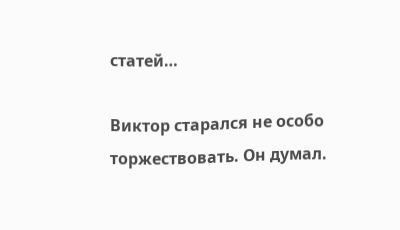статей…

Виктор старался не особо торжествовать. Он думал.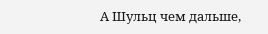А Шульц чем дальше,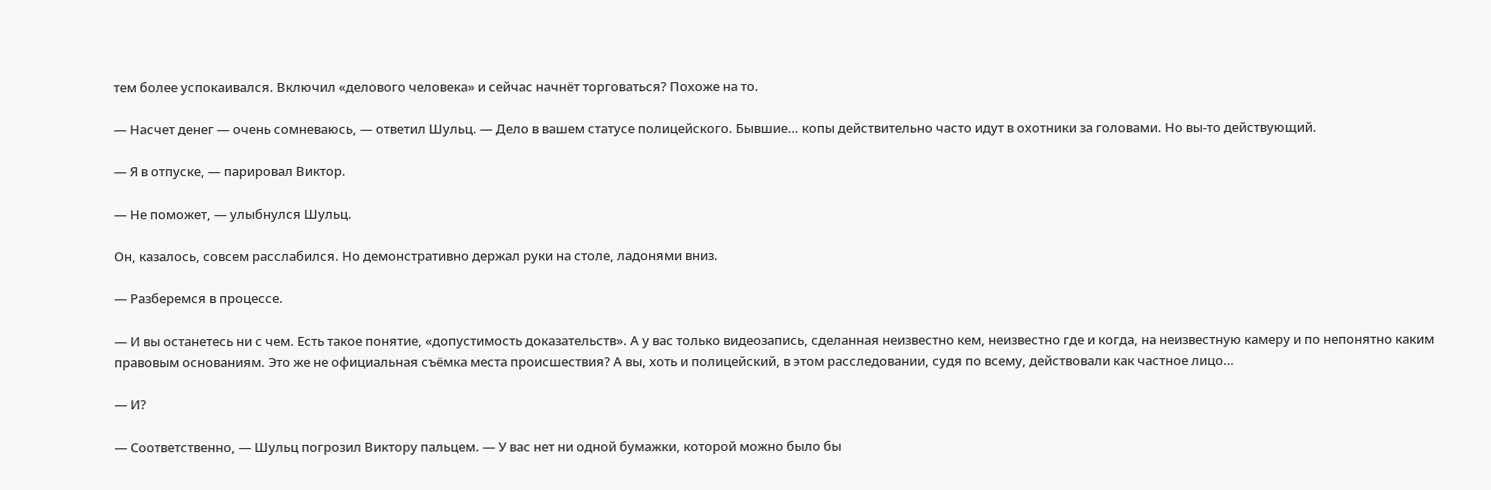тем более успокаивался. Включил «делового человека» и сейчас начнёт торговаться? Похоже на то.

— Насчет денег — очень сомневаюсь, — ответил Шульц. — Дело в вашем статусе полицейского. Бывшие… копы действительно часто идут в охотники за головами. Но вы-то действующий.

— Я в отпуске, — парировал Виктор.

— Не поможет, — улыбнулся Шульц.

Он, казалось, совсем расслабился. Но демонстративно держал руки на столе, ладонями вниз.

— Разберемся в процессе.

— И вы останетесь ни с чем. Есть такое понятие, «допустимость доказательств». А у вас только видеозапись, сделанная неизвестно кем, неизвестно где и когда, на неизвестную камеру и по непонятно каким правовым основаниям. Это же не официальная съёмка места происшествия? А вы, хоть и полицейский, в этом расследовании, судя по всему, действовали как частное лицо…

— И?

— Соответственно, — Шульц погрозил Виктору пальцем. — У вас нет ни одной бумажки, которой можно было бы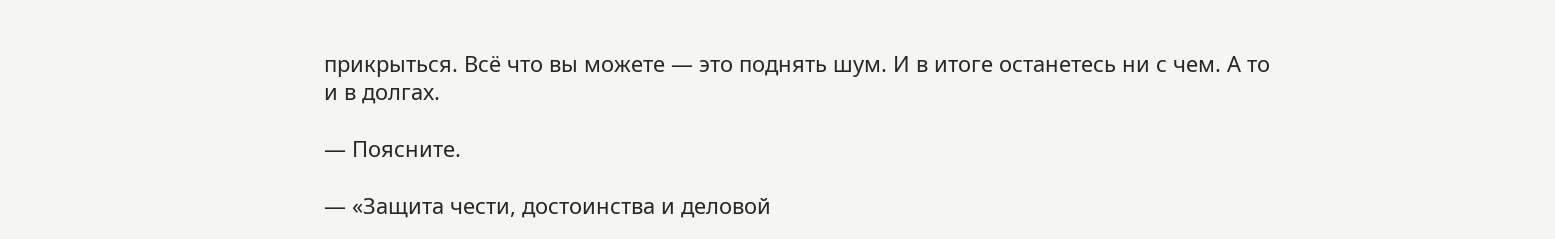прикрыться. Всё что вы можете — это поднять шум. И в итоге останетесь ни с чем. А то и в долгах.

— Поясните.

— «Защита чести, достоинства и деловой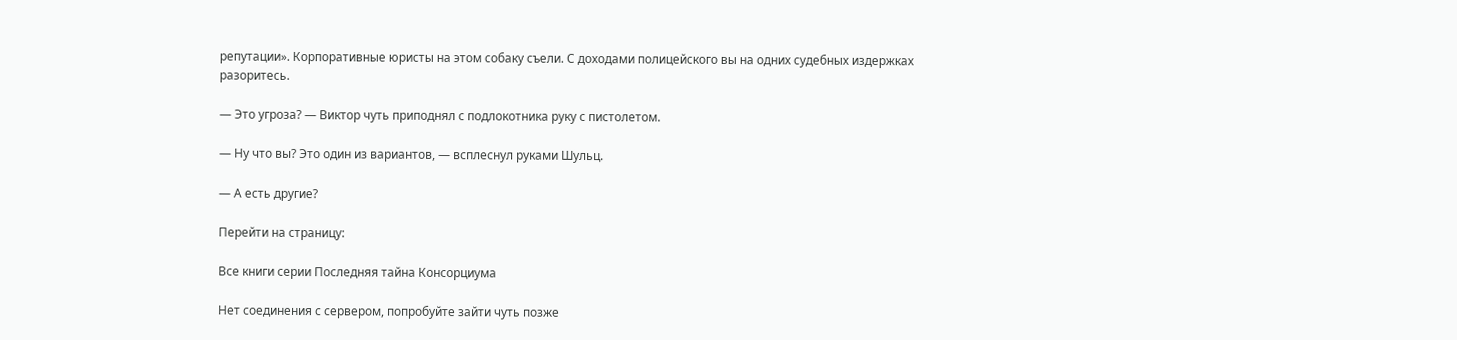репутации». Корпоративные юристы на этом собаку съели. С доходами полицейского вы на одних судебных издержках разоритесь.

— Это угроза? — Виктор чуть приподнял с подлокотника руку с пистолетом.

— Ну что вы? Это один из вариантов, — всплеснул руками Шульц.

— А есть другие?

Перейти на страницу:

Все книги серии Последняя тайна Консорциума

Нет соединения с сервером, попробуйте зайти чуть позже